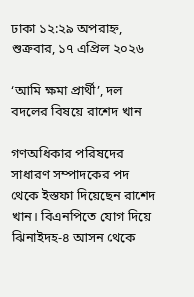ঢাকা ১২:২৯ অপরাহ্ন, শুক্রবার, ১৭ এপ্রিল ২০২৬

‘আমি ক্ষমা প্রার্থী’, দল বদলের বিষয়ে রাশেদ খান

গণঅধিকার পরিষদের সাধারণ সম্পাদকের পদ থেকে ইস্তফা দিয়েছেন রাশেদ খান। বিএনপিতে যোগ দিয়ে ঝিনাইদহ-৪ আসন থেকে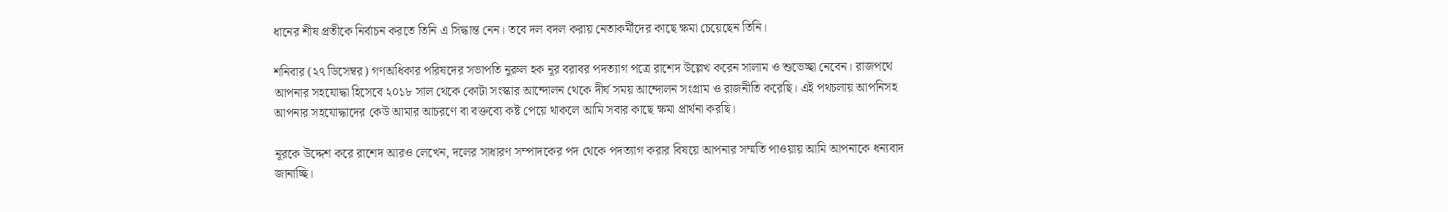ধানের শীষ প্রতীকে নির্বাচন করতে তিনি এ সিদ্ধান্ত নেন। তবে দল বদল করায় নেতাকর্মীদের কাছে ক্ষমা চেয়েছেন তিনি।

শনিবার (২৭ ডিসেম্বর) গণঅধিকার পরিষদের সভাপতি নুরুল হক নূর বরাবর পদত্যাগ পত্রে রাশেদ উল্লেখ করেন সালাম ও শুভেচ্ছা নেবেন। রাজপথে আপনার সহযোদ্ধা হিসেবে ২০১৮ সাল থেকে কোটা সংস্কার আন্দোলন থেকে দীর্ঘ সময় আন্দোলন সংগ্রাম ও রাজনীতি করেছি। এই পথচলায় আপনিসহ আপনার সহযোদ্ধাদের কেউ আমার আচরণে বা বক্তব্যে কষ্ট পেয়ে থাকলে আমি সবার কাছে ক্ষমা প্রার্থনা করছি।

নূরকে উদ্দেশ করে রাশেদ আরও লেখেন, দলের সাধারণ সম্পাদকের পদ থেকে পদত্যাগ করার বিষয়ে আপনার সম্মতি পাওয়ায় আমি আপনাকে ধন্যবাদ জানাচ্ছি।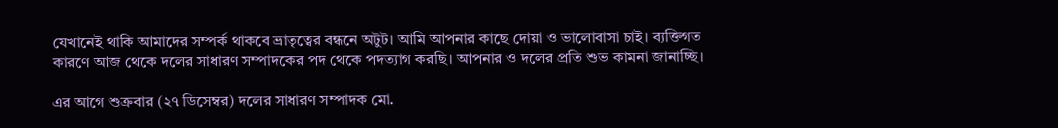যেখানেই থাকি আমাদের সম্পর্ক থাকবে ভ্রাতৃত্বের বন্ধনে অটুট। আমি আপনার কাছে দোয়া ও ভালোবাসা চাই। ব্যক্তিগত কারণে আজ থেকে দলের সাধারণ সম্পাদকের পদ থেকে পদত্যাগ করছি। আপনার ও দলের প্রতি শুভ কামনা জানাচ্ছি।

এর আগে শুক্রবার (২৭ ডিসেম্বর) দলের সাধারণ সম্পাদক মো.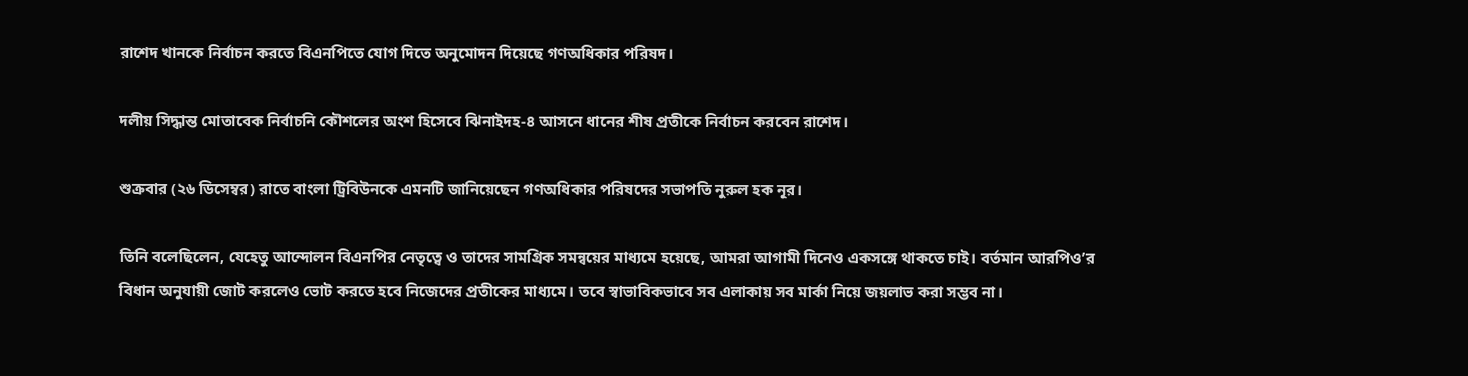রাশেদ খানকে নির্বাচন করতে বিএনপিতে যোগ দিতে অনুমোদন দিয়েছে গণঅধিকার পরিষদ।

দলীয় সিদ্ধান্ত মোতাবেক নির্বাচনি কৌশলের অংশ হিসেবে ঝিনাইদহ-৪ আসনে ধানের শীষ প্রতীকে নির্বাচন করবেন রাশেদ।

শুক্রবার (২৬ ডিসেম্বর) রাতে বাংলা ট্রিবিউনকে এমনটি জানিয়েছেন গণঅধিকার পরিষদের সভাপতি নুরুল হক নূর।

তিনি বলেছিলেন, যেহেতু আন্দোলন বিএনপির নেতৃত্বে ও তাদের সামগ্রিক সমন্বয়ের মাধ্যমে হয়েছে, আমরা আগামী দিনেও একসঙ্গে থাকতে চাই। বর্তমান আরপিও’র বিধান অনুযায়ী জোট করলেও ভোট করতে হবে নিজেদের প্রতীকের মাধ্যমে। তবে স্বাভাবিকভাবে সব এলাকায় সব মার্কা নিয়ে জয়লাভ করা সম্ভব না।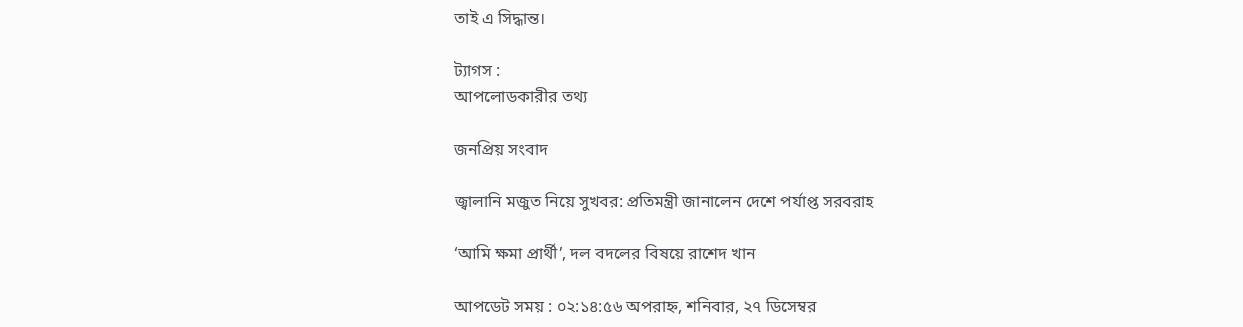তাই এ সিদ্ধান্ত।

ট্যাগস :
আপলোডকারীর তথ্য

জনপ্রিয় সংবাদ

জ্বালানি মজুত নিয়ে সুখবর: প্রতিমন্ত্রী জানালেন দেশে পর্যাপ্ত সরবরাহ

‘আমি ক্ষমা প্রার্থী’, দল বদলের বিষয়ে রাশেদ খান

আপডেট সময় : ০২:১৪:৫৬ অপরাহ্ন, শনিবার, ২৭ ডিসেম্বর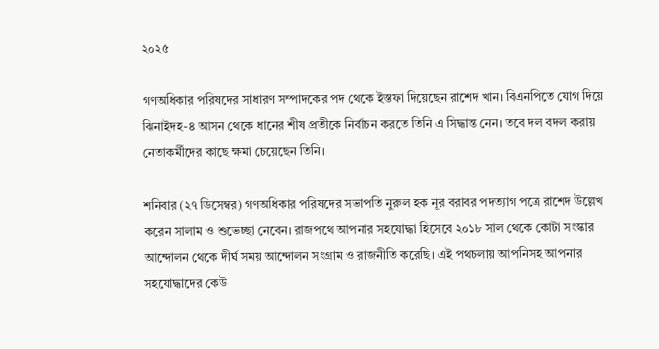২০২৫

গণঅধিকার পরিষদের সাধারণ সম্পাদকের পদ থেকে ইস্তফা দিয়েছেন রাশেদ খান। বিএনপিতে যোগ দিয়ে ঝিনাইদহ-৪ আসন থেকে ধানের শীষ প্রতীকে নির্বাচন করতে তিনি এ সিদ্ধান্ত নেন। তবে দল বদল করায় নেতাকর্মীদের কাছে ক্ষমা চেয়েছেন তিনি।

শনিবার (২৭ ডিসেম্বর) গণঅধিকার পরিষদের সভাপতি নুরুল হক নূর বরাবর পদত্যাগ পত্রে রাশেদ উল্লেখ করেন সালাম ও শুভেচ্ছা নেবেন। রাজপথে আপনার সহযোদ্ধা হিসেবে ২০১৮ সাল থেকে কোটা সংস্কার আন্দোলন থেকে দীর্ঘ সময় আন্দোলন সংগ্রাম ও রাজনীতি করেছি। এই পথচলায় আপনিসহ আপনার সহযোদ্ধাদের কেউ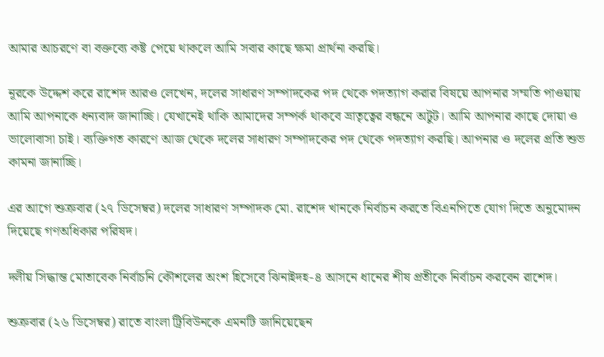আমার আচরণে বা বক্তব্যে কষ্ট পেয়ে থাকলে আমি সবার কাছে ক্ষমা প্রার্থনা করছি।

নূরকে উদ্দেশ করে রাশেদ আরও লেখেন, দলের সাধারণ সম্পাদকের পদ থেকে পদত্যাগ করার বিষয়ে আপনার সম্মতি পাওয়ায় আমি আপনাকে ধন্যবাদ জানাচ্ছি। যেখানেই থাকি আমাদের সম্পর্ক থাকবে ভ্রাতৃত্বের বন্ধনে অটুট। আমি আপনার কাছে দোয়া ও ভালোবাসা চাই। ব্যক্তিগত কারণে আজ থেকে দলের সাধারণ সম্পাদকের পদ থেকে পদত্যাগ করছি। আপনার ও দলের প্রতি শুভ কামনা জানাচ্ছি।

এর আগে শুক্রবার (২৭ ডিসেম্বর) দলের সাধারণ সম্পাদক মো. রাশেদ খানকে নির্বাচন করতে বিএনপিতে যোগ দিতে অনুমোদন দিয়েছে গণঅধিকার পরিষদ।

দলীয় সিদ্ধান্ত মোতাবেক নির্বাচনি কৌশলের অংশ হিসেবে ঝিনাইদহ-৪ আসনে ধানের শীষ প্রতীকে নির্বাচন করবেন রাশেদ।

শুক্রবার (২৬ ডিসেম্বর) রাতে বাংলা ট্রিবিউনকে এমনটি জানিয়েছেন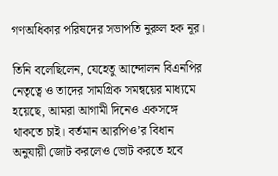গণঅধিকার পরিষদের সভাপতি নুরুল হক নূর।

তিনি বলেছিলেন, যেহেতু আন্দোলন বিএনপির নেতৃত্বে ও তাদের সামগ্রিক সমন্বয়ের মাধ্যমে হয়েছে, আমরা আগামী দিনেও একসঙ্গে থাকতে চাই। বর্তমান আরপিও’র বিধান অনুযায়ী জোট করলেও ভোট করতে হবে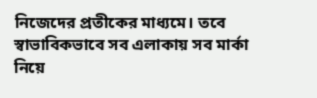নিজেদের প্রতীকের মাধ্যমে। তবে স্বাভাবিকভাবে সব এলাকায় সব মার্কা নিয়ে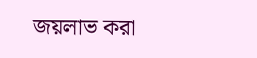জয়লাভ করা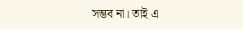সম্ভব না। তাই এ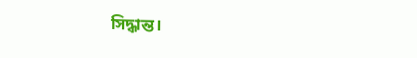সিদ্ধান্ত।